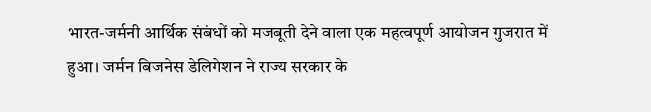भारत-जर्मनी आर्थिक संबंधों को मजबूती देने वाला एक महत्वपूर्ण आयोजन गुजरात में हुआ। जर्मन बिजनेस डेलिगेशन ने राज्य सरकार के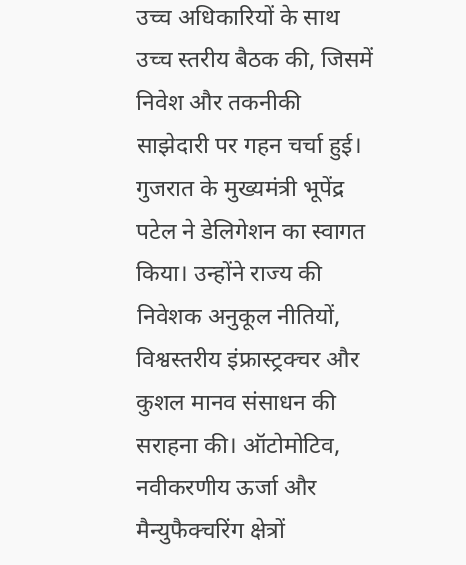उच्च अधिकारियों के साथ उच्च स्तरीय बैठक की, जिसमें निवेश और तकनीकी साझेदारी पर गहन चर्चा हुई।
गुजरात के मुख्यमंत्री भूपेंद्र पटेल ने डेलिगेशन का स्वागत किया। उन्होंने राज्य की निवेशक अनुकूल नीतियों, विश्वस्तरीय इंफ्रास्ट्रक्चर और कुशल मानव संसाधन की सराहना की। ऑटोमोटिव, नवीकरणीय ऊर्जा और मैन्युफैक्चरिंग क्षेत्रों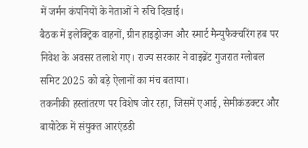में जर्मन कंपनियों के नेताओं ने रुचि दिखाई।
बैठक में इलेक्ट्रिक वाहनों, ग्रीन हाइड्रोजन और स्मार्ट मैन्युफैक्चरिंग हब पर निवेश के अवसर तलाशे गए। राज्य सरकार ने वाइब्रेंट गुजरात ग्लोबल समिट 2025 को बड़े ऐलानों का मंच बताया।
तकनीकी हस्तांतरण पर विशेष जोर रहा, जिसमें एआई, सेमीकंडक्टर और बायोटेक में संयुक्त आरएंडडी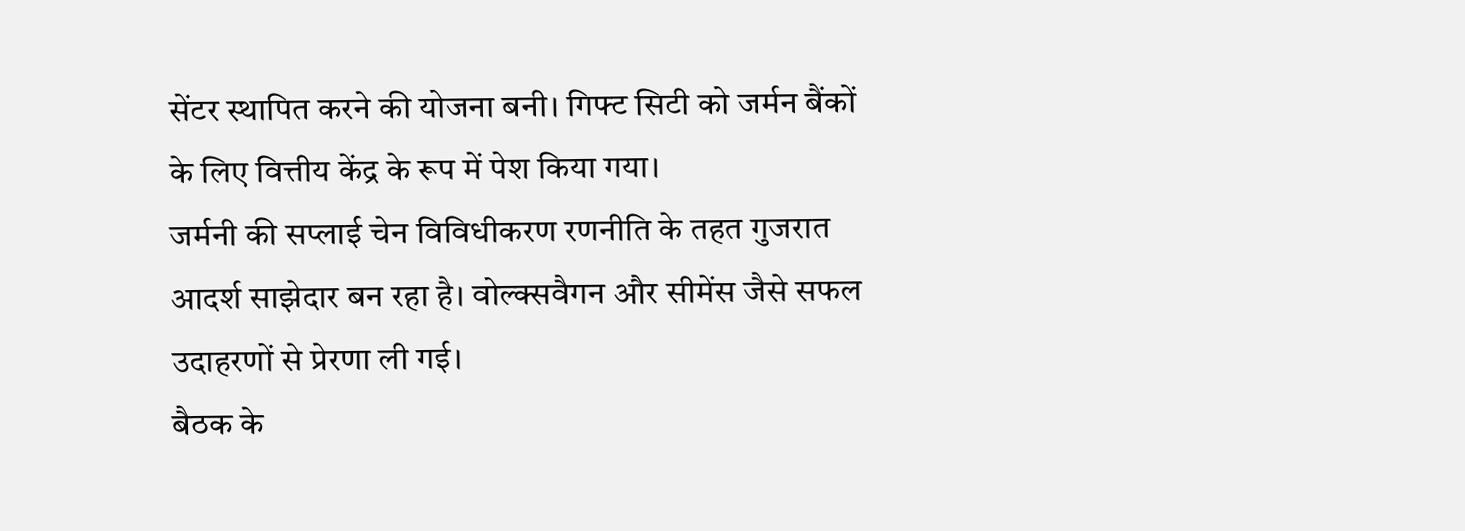सेंटर स्थापित करने की योजना बनी। गिफ्ट सिटी को जर्मन बैंकों के लिए वित्तीय केंद्र के रूप में पेश किया गया।
जर्मनी की सप्लाई चेन विविधीकरण रणनीति के तहत गुजरात आदर्श साझेदार बन रहा है। वोल्क्सवैगन और सीमेंस जैसे सफल उदाहरणों से प्रेरणा ली गई।
बैठक के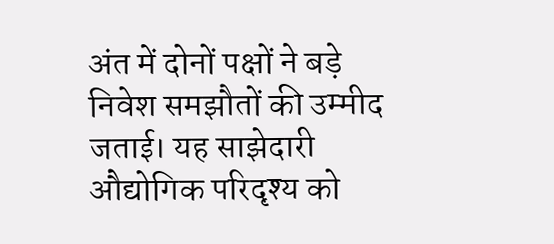अंत में दोनों पक्षों ने बड़े निवेश समझौतों की उम्मीद जताई। यह साझेदारी औद्योगिक परिदृश्य को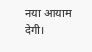नया आयाम देगी।